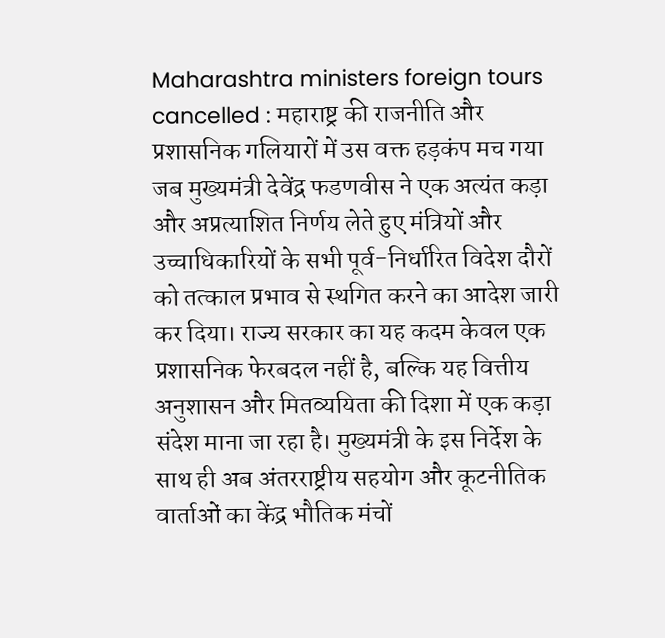Maharashtra ministers foreign tours cancelled : महाराष्ट्र की राजनीति और प्रशासनिक गलियारों में उस वक्त हड़कंप मच गया जब मुख्यमंत्री देवेंद्र फडणवीस ने एक अत्यंत कड़ा और अप्रत्याशित निर्णय लेते हुए मंत्रियों और उच्चाधिकारियों के सभी पूर्व-निर्धारित विदेश दौरों को तत्काल प्रभाव से स्थगित करने का आदेश जारी कर दिया। राज्य सरकार का यह कदम केवल एक प्रशासनिक फेरबदल नहीं है, बल्कि यह वित्तीय अनुशासन और मितव्ययिता की दिशा में एक कड़ा संदेश माना जा रहा है। मुख्यमंत्री के इस निर्देश के साथ ही अब अंतरराष्ट्रीय सहयोग और कूटनीतिक वार्ताओं का केंद्र भौतिक मंचों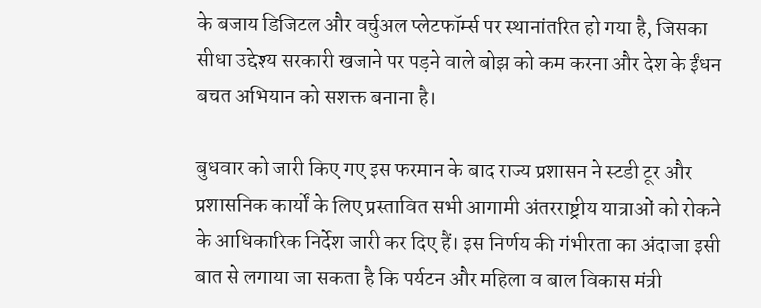के बजाय डिजिटल और वर्चुअल प्लेटफॉर्म्स पर स्थानांतरित हो गया है, जिसका सीधा उद्देश्य सरकारी खजाने पर पड़ने वाले बोझ को कम करना और देश के ईंधन बचत अभियान को सशक्त बनाना है।

बुधवार को जारी किए गए इस फरमान के बाद राज्य प्रशासन ने स्टडी टूर और प्रशासनिक कार्यों के लिए प्रस्तावित सभी आगामी अंतरराष्ट्रीय यात्राओं को रोकने के आधिकारिक निर्देश जारी कर दिए हैं। इस निर्णय की गंभीरता का अंदाजा इसी बात से लगाया जा सकता है कि पर्यटन और महिला व बाल विकास मंत्री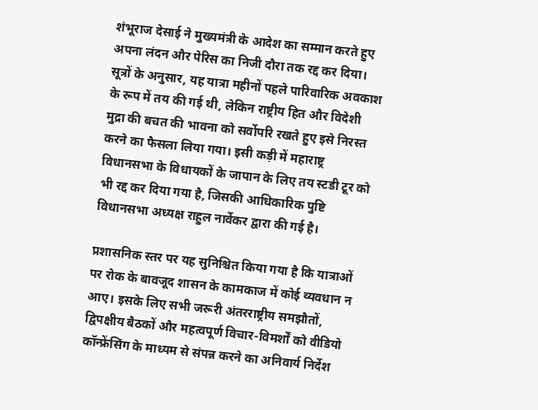शंभूराज देसाई ने मुख्यमंत्री के आदेश का सम्मान करते हुए अपना लंदन और पेरिस का निजी दौरा तक रद्द कर दिया। सूत्रों के अनुसार, यह यात्रा महीनों पहले पारिवारिक अवकाश के रूप में तय की गई थी, लेकिन राष्ट्रीय हित और विदेशी मुद्रा की बचत की भावना को सर्वोपरि रखते हुए इसे निरस्त करने का फैसला लिया गया। इसी कड़ी में महाराष्ट्र विधानसभा के विधायकों के जापान के लिए तय स्टडी टूर को भी रद्द कर दिया गया है, जिसकी आधिकारिक पुष्टि विधानसभा अध्यक्ष राहुल नार्वेकर द्वारा की गई है।

प्रशासनिक स्तर पर यह सुनिश्चित किया गया है कि यात्राओं पर रोक के बावजूद शासन के कामकाज में कोई व्यवधान न आए। इसके लिए सभी जरूरी अंतरराष्ट्रीय समझौतों, द्विपक्षीय बैठकों और महत्वपूर्ण विचार-विमर्शों को वीडियो कॉन्फ्रेंसिंग के माध्यम से संपन्न करने का अनिवार्य निर्देश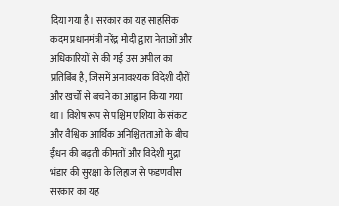दिया गया है। सरकार का यह साहसिक कदम प्रधानमंत्री नरेंद्र मोदी द्वारा नेताओं और अधिकारियों से की गई उस अपील का प्रतिबिंब है, जिसमें अनावश्यक विदेशी दौरों और खर्चों से बचने का आह्वान किया गया था। विशेष रूप से पश्चिम एशिया के संकट और वैश्विक आर्थिक अनिश्चितताओं के बीच ईंधन की बढ़ती कीमतों और विदेशी मुद्रा भंडार की सुरक्षा के लिहाज से फडणवीस सरकार का यह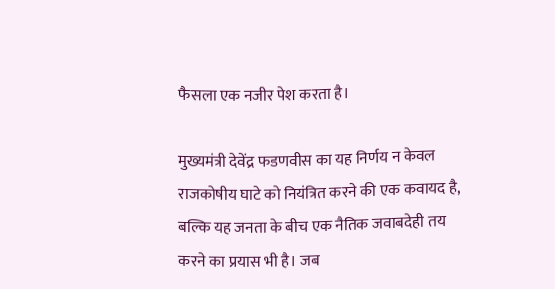फैसला एक नजीर पेश करता है।

मुख्यमंत्री देवेंद्र फडणवीस का यह निर्णय न केवल राजकोषीय घाटे को नियंत्रित करने की एक कवायद है, बल्कि यह जनता के बीच एक नैतिक जवाबदेही तय करने का प्रयास भी है। जब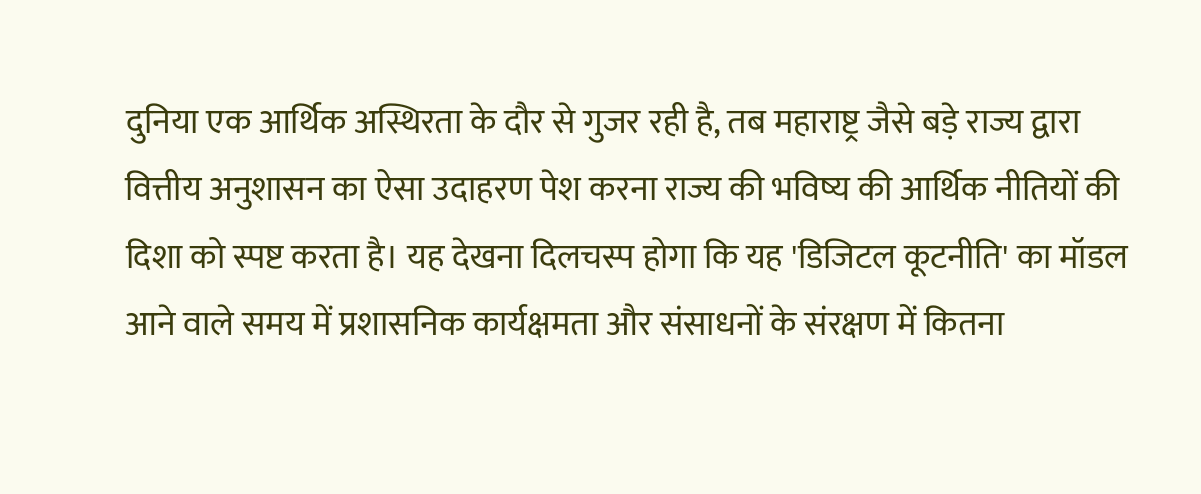दुनिया एक आर्थिक अस्थिरता के दौर से गुजर रही है, तब महाराष्ट्र जैसे बड़े राज्य द्वारा वित्तीय अनुशासन का ऐसा उदाहरण पेश करना राज्य की भविष्य की आर्थिक नीतियों की दिशा को स्पष्ट करता है। यह देखना दिलचस्प होगा कि यह 'डिजिटल कूटनीति' का मॉडल आने वाले समय में प्रशासनिक कार्यक्षमता और संसाधनों के संरक्षण में कितना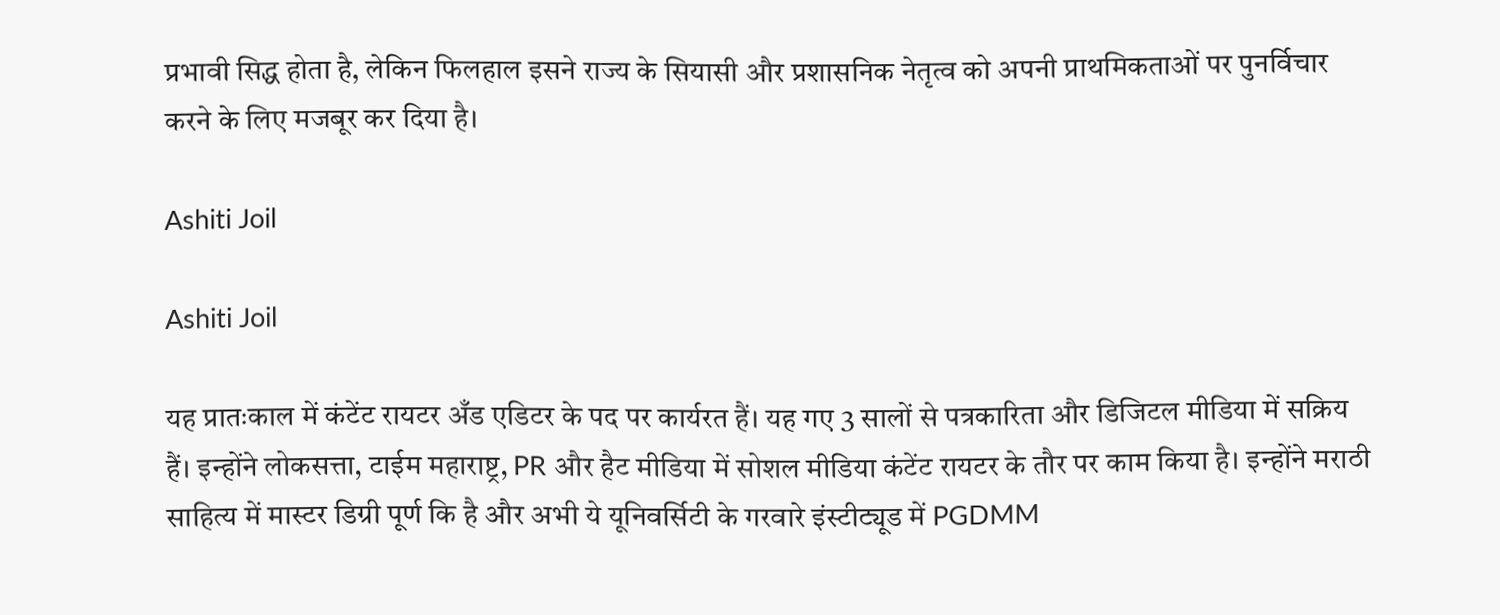प्रभावी सिद्ध होता है, लेकिन फिलहाल इसने राज्य के सियासी और प्रशासनिक नेतृत्व को अपनी प्राथमिकताओं पर पुनर्विचार करने के लिए मजबूर कर दिया है।

Ashiti Joil

Ashiti Joil

यह प्रातःकाल में कंटेंट रायटर अँड एडिटर के पद पर कार्यरत हैं। यह गए 3 सालों से पत्रकारिता और डिजिटल मीडिया में सक्रिय हैं। इन्होंने लोकसत्ता, टाईम महाराष्ट्र, PR और हैट मीडिया में सोशल मीडिया कंटेंट रायटर के तौर पर काम किया है। इन्होंने मराठी साहित्य में मास्टर डिग्री पूर्ण कि है और अभी ये यूनिवर्सिटी के गरवारे इंस्टीट्यूड में PGDMM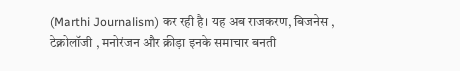(Marthi Journalism) कर रही है। यह अब राजकरण, बिजनेस , टेक्नोलॉजी , मनोरंजन और क्रीड़ा इनके समाचार बनती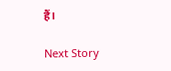हैं।

Next Story